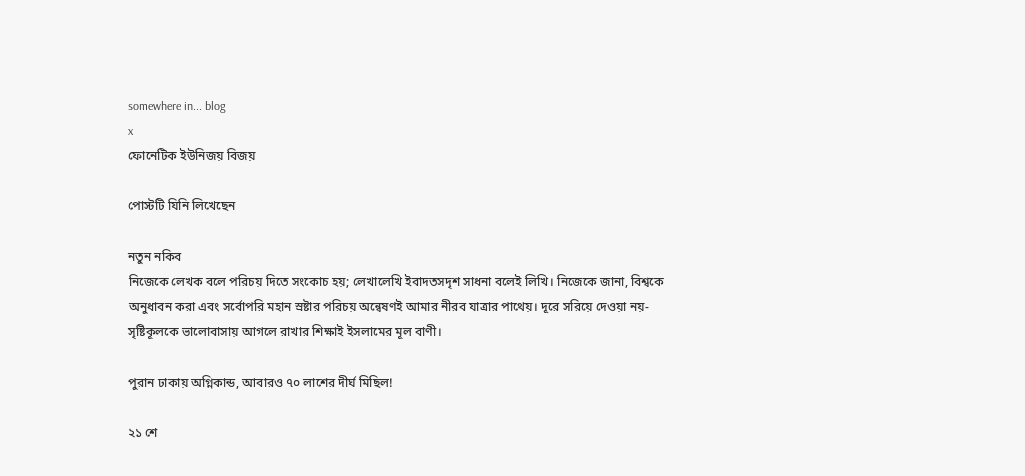somewhere in... blog
x
ফোনেটিক ইউনিজয় বিজয়

পোস্টটি যিনি লিখেছেন

নতুন নকিব
নিজেকে লেখক বলে পরিচয় দিতে সংকোচ হয়; লেখালেখি ইবাদতসদৃশ সাধনা বলেই লিখি। নিজেকে জানা, বিশ্বকে অনুধাবন করা এবং সর্বোপরি মহান স্রষ্টার পরিচয় অন্বেষণই আমার নীরব যাত্রার পাথেয়। দূরে সরিয়ে দেওয়া নয়-সৃষ্টিকূলকে ভালোবাসায় আগলে রাখার শিক্ষাই ইসলামের মূল বাণী।

পুরান ঢাকায় অগ্নিকান্ড, আবারও ৭০ লাশের দীর্ঘ মিছিল!

২১ শে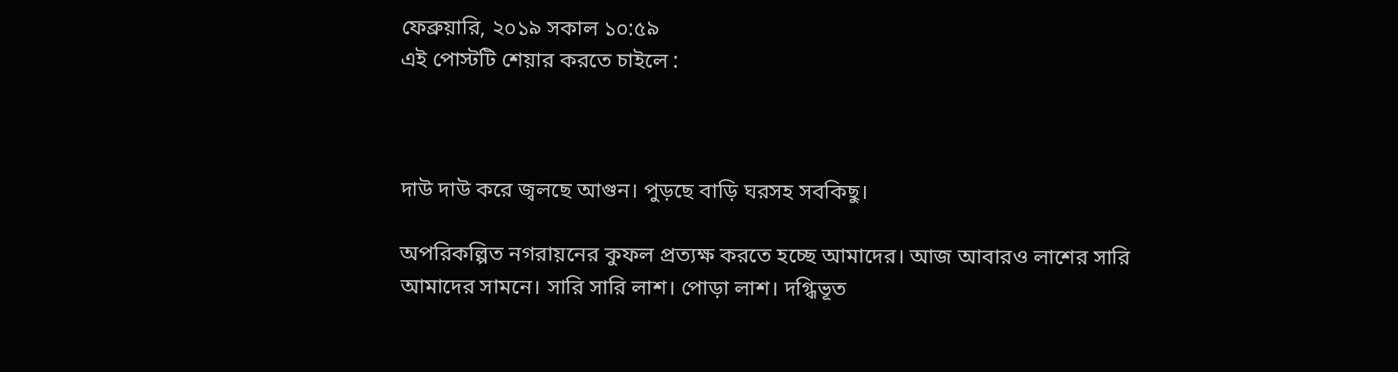ফেব্রুয়ারি, ২০১৯ সকাল ১০:৫৯
এই পোস্টটি শেয়ার করতে চাইলে :



দাউ দাউ করে জ্বলছে আগুন। পুড়ছে বাড়ি ঘরসহ সবকিছু।

অপরিকল্পিত নগরায়নের কুফল প্রত্যক্ষ করতে হচ্ছে আমাদের। আজ আবারও লাশের সারি আমাদের সামনে। সারি সারি লাশ। পোড়া লাশ। দগ্ধিভূত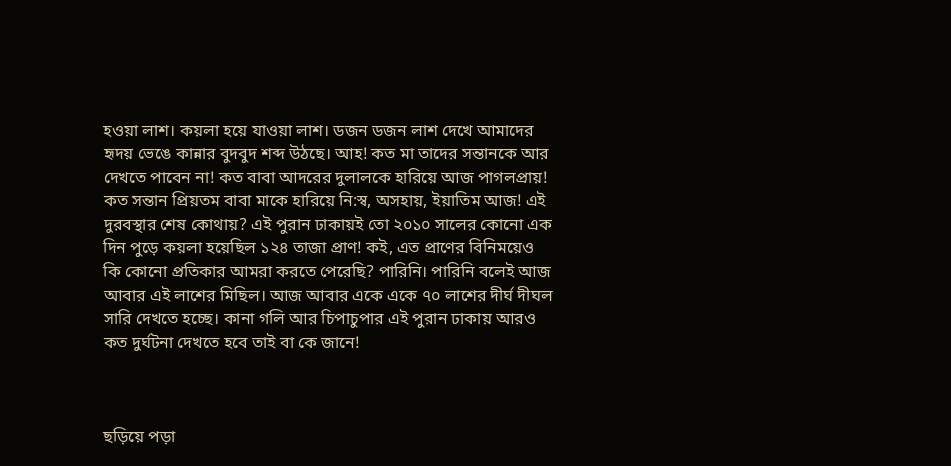হওয়া লাশ। কয়লা হয়ে যাওয়া লাশ। ডজন ডজন লাশ দেখে আমাদের হৃদয় ভেঙে কান্নার বুদবুদ শব্দ উঠছে। আহ! কত মা তাদের সন্তানকে আর দেখতে পাবেন না! কত বাবা আদরের দুলালকে হারিয়ে আজ পাগলপ্রায়! কত সন্তান প্রিয়তম বাবা মাকে হারিয়ে নি:স্ব, অসহায়, ইয়াতিম আজ! এই দুরবস্থার শেষ কোথায়? এই পুরান ঢাকায়ই তো ২০১০ সালের কোনো এক দিন পুড়ে কয়লা হয়েছিল ১২৪ তাজা প্রাণ! কই, এত প্রাণের বিনিময়েও কি কোনো প্রতিকার আমরা করতে পেরেছি? পারিনি। পারিনি বলেই আজ আবার এই লাশের মিছিল। আজ আবার একে একে ৭০ লাশের দীর্ঘ দীঘল সারি দেখতে হচ্ছে। কানা গলি আর চিপাচুপার এই পুরান ঢাকায় আরও কত দুর্ঘটনা দেখতে হবে তাই বা কে জানে!



ছড়িয়ে পড়া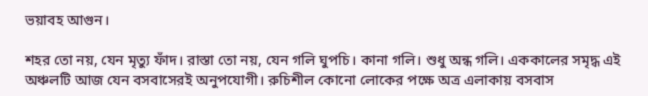ভয়াবহ আগুন।

শহর তো নয়, যেন মৃত্যু ফাঁদ। রাস্তা তো নয়, যেন গলি ঘুপচি। কানা গলি। শুধু অন্ধ গলি। এককালের সমৃদ্ধ এই অঞ্চলটি আজ যেন বসবাসেরই অনুপযোগী। রুচিশীল কোনো লোকের পক্ষে অত্র এলাকায় বসবাস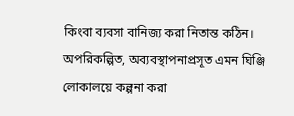কিংবা ব্যবসা বানিজ্য করা নিতান্ত কঠিন। অপরিকল্পিত, অব্যবস্থাপনাপ্রসূত এমন ঘিঞ্জি লোকালয়ে কল্পনা করা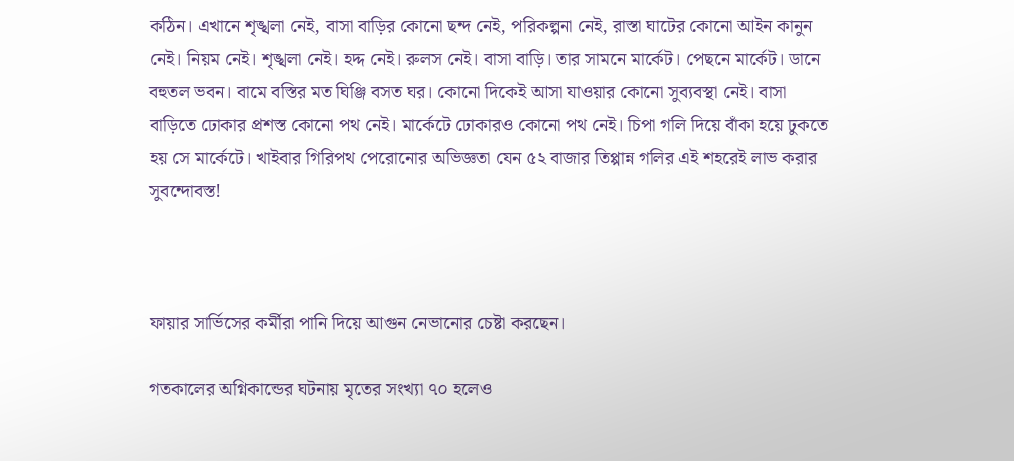কঠিন। এখানে শৃঙ্খলা নেই, বাসা বাড়ির কোনো ছন্দ নেই, পরিকল্পনা নেই, রাস্তা ঘাটের কোনো আইন কানুন নেই। নিয়ম নেই। শৃঙ্খলা নেই। হদ্দ নেই। রুলস নেই। বাসা বাড়ি। তার সামনে মার্কেট। পেছনে মার্কেট। ডানে বহুতল ভবন। বামে বস্তির মত ঘিঞ্জি বসত ঘর। কোনো দিকেই আসা যাওয়ার কোনো সুব্যবস্থা নেই। বাসা বাড়িতে ঢোকার প্রশস্ত কোনো পথ নেই। মার্কেটে ঢোকারও কোনো পথ নেই। চিপা গলি দিয়ে বাঁকা হয়ে ঢুকতে হয় সে মার্কেটে। খাইবার গিরিপথ পেরোনোর অভিজ্ঞতা যেন ৫২ বাজার তিপ্পান্ন গলির এই শহরেই লাভ করার সুবন্দোবস্ত!



ফায়ার সার্ভিসের কর্মীরা পানি দিয়ে আগুন নেভানোর চেষ্টা করছেন।

গতকালের অগ্নিকান্ডের ঘটনায় মৃতের সংখ্যা ৭০ হলেও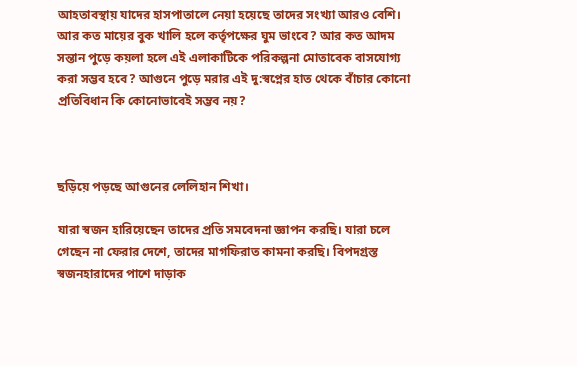আহতাবস্থায় যাদের হাসপাতালে নেয়া হয়েছে তাদের সংখ্যা আরও বেশি। আর কত মায়ের বুক খালি হলে কর্তৃপক্ষের ঘুম ভাংবে? আর কত আদম সন্তান পুড়ে কয়লা হলে এই এলাকাটিকে পরিকল্পনা মোতাবেক বাসযোগ্য করা সম্ভব হবে? আগুনে পুড়ে মরার এই দু:স্বপ্নের হাত থেকে বাঁচার কোনো প্রতিবিধান কি কোনোভাবেই সম্ভব নয়?



ছড়িয়ে পড়ছে আগুনের লেলিহান শিখা।

যারা স্বজন হারিয়েছেন তাদের প্রতি সমবেদনা জ্ঞাপন করছি। যারা চলে গেছেন না ফেরার দেশে, তাদের মাগফিরাত কামনা করছি। বিপদগ্রস্ত স্বজনহারাদের পাশে দাড়াক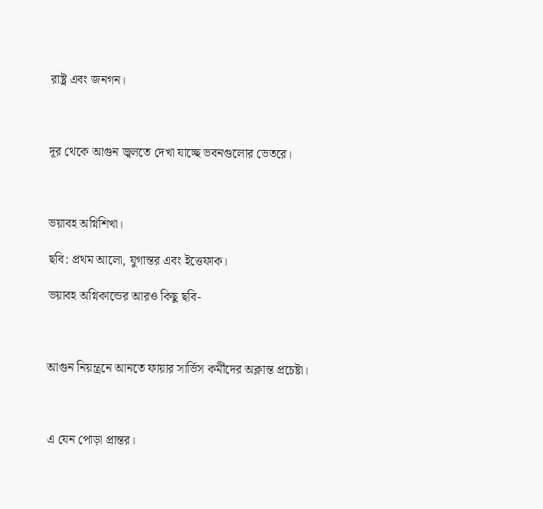রাষ্ট্র এবং জনগন।



দূর থেকে আগুন জ্বলতে দেখা যাচ্ছে ভবনগুলোর ভেতরে।



ভয়াবহ অগ্নিশিখা।

ছবি: প্রথম আলো, যুগান্তর এবং ইত্তেফাক।

ভয়াবহ অগ্নিকান্ডের আরও কিছু ছবি-



আগুন নিয়ন্ত্রনে আনতে ফায়ার সার্ভিস কর্মীদের অক্লান্ত প্রচেষ্টা।



এ যেন পোড়া প্রান্তর।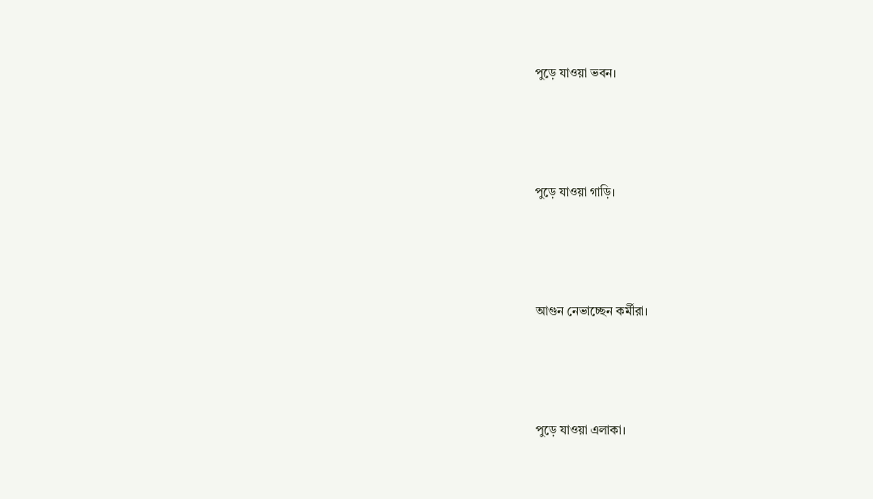পুড়ে যাওয়া ভবন।



পুড়ে যাওয়া গাড়ি।



আগুন নেভাচ্ছেন কর্মীরা।



পুড়ে যাওয়া এলাকা।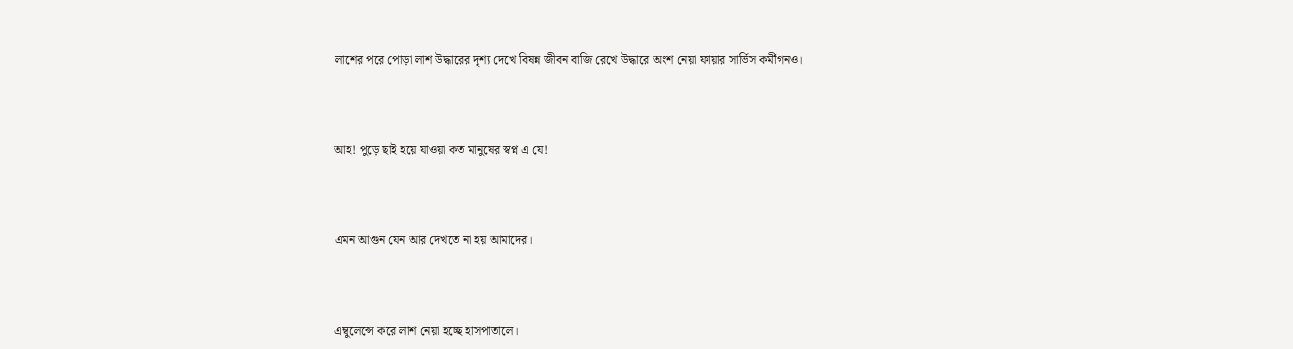লাশের পরে পোড়া লাশ উদ্ধারের দৃশ্য দেখে বিষন্ন জীবন বাজি রেখে উদ্ধারে অংশ নেয়া ফায়ার সার্ভিস কর্মীগনও।



আহ! পুড়ে ছাই হয়ে যাওয়া কত মানুষের স্বপ্ন এ যে!



এমন আগুন যেন আর দেখতে না হয় আমাদের।



এম্বুলেন্সে করে লাশ নেয়া হচ্ছে হাসপাতালে।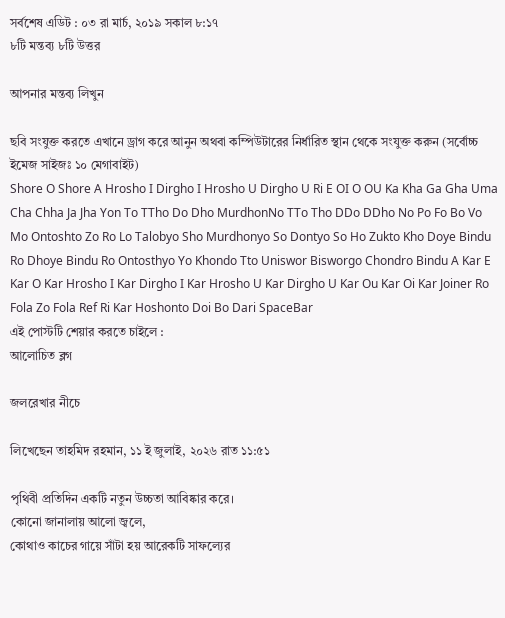সর্বশেষ এডিট : ০৩ রা মার্চ, ২০১৯ সকাল ৮:১৭
৮টি মন্তব্য ৮টি উত্তর

আপনার মন্তব্য লিখুন

ছবি সংযুক্ত করতে এখানে ড্রাগ করে আনুন অথবা কম্পিউটারের নির্ধারিত স্থান থেকে সংযুক্ত করুন (সর্বোচ্চ ইমেজ সাইজঃ ১০ মেগাবাইট)
Shore O Shore A Hrosho I Dirgho I Hrosho U Dirgho U Ri E OI O OU Ka Kha Ga Gha Uma Cha Chha Ja Jha Yon To TTho Do Dho MurdhonNo TTo Tho DDo DDho No Po Fo Bo Vo Mo Ontoshto Zo Ro Lo Talobyo Sho Murdhonyo So Dontyo So Ho Zukto Kho Doye Bindu Ro Dhoye Bindu Ro Ontosthyo Yo Khondo Tto Uniswor Bisworgo Chondro Bindu A Kar E Kar O Kar Hrosho I Kar Dirgho I Kar Hrosho U Kar Dirgho U Kar Ou Kar Oi Kar Joiner Ro Fola Zo Fola Ref Ri Kar Hoshonto Doi Bo Dari SpaceBar
এই পোস্টটি শেয়ার করতে চাইলে :
আলোচিত ব্লগ

জলরেখার নীচে

লিখেছেন তাহমিদ রহমান, ১১ ই জুলাই, ২০২৬ রাত ১১:৫১

পৃথিবী প্রতিদিন একটি নতুন উচ্চতা আবিষ্কার করে।
কোনো জানালায় আলো জ্বলে,
কোথাও কাচের গায়ে সাঁটা হয় আরেকটি সাফল্যের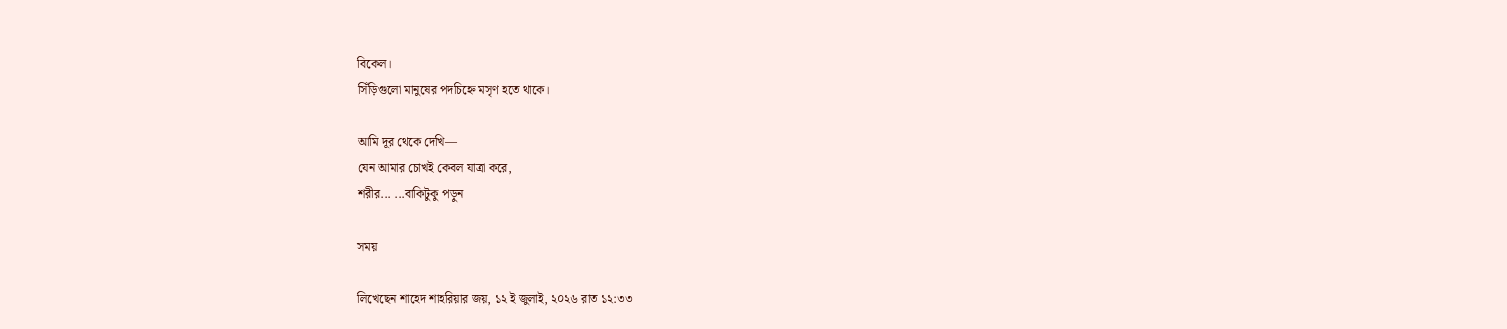বিকেল।
সিঁড়িগুলো মানুষের পদচিহ্নে মসৃণ হতে থাকে।

আমি দূর থেকে দেখি—
যেন আমার চোখই কেবল যাত্রা করে,
শরীর... ...বাকিটুকু পড়ুন

সময়

লিখেছেন শাহেদ শাহরিয়ার জয়, ১২ ই জুলাই, ২০২৬ রাত ১২:৩৩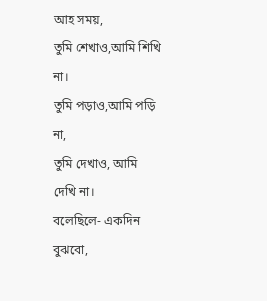আহ সময়,
তুমি শেখাও,আমি শিখি না।
তুমি পড়াও,আমি পড়ি না,
তুমি দেখাও, আমি দেখি না।
বলেছিলে- একদিন বুঝবো,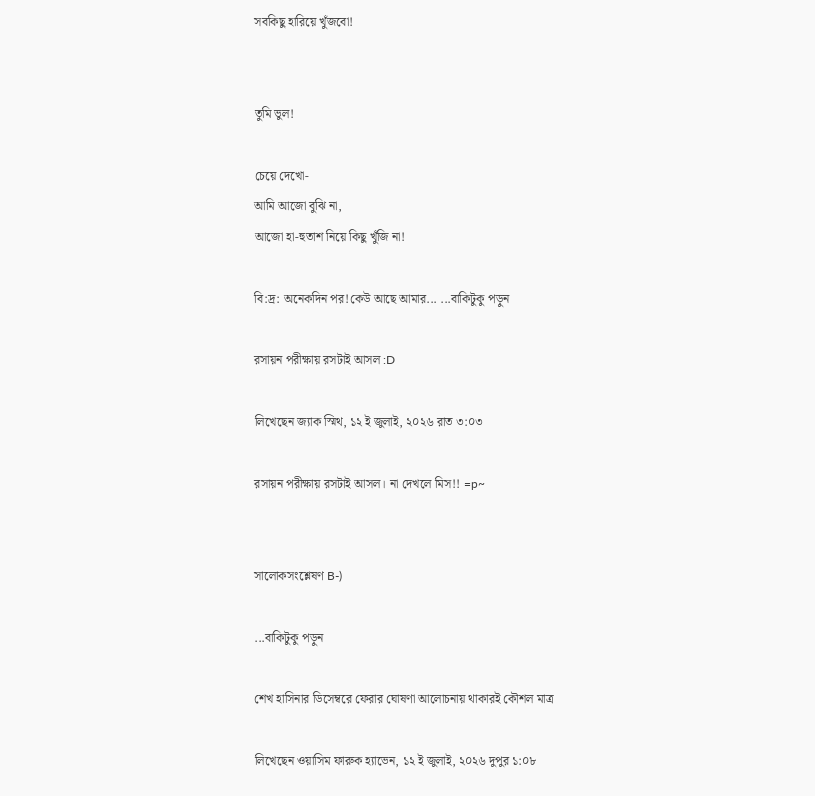সবকিছু হারিয়ে খুঁজবো!


তুমি ভুল!

চেয়ে দেখো-
আমি আজো বুঝি না,
আজো হা-হুতাশ নিয়ে কিছু খুঁজি না!

বি:দ্র: অনেকদিন পর!কেউ আছে আমার... ...বাকিটুকু পড়ুন

রসায়ন পরীক্ষায় রসটাই আসল :D

লিখেছেন জ্যাক স্মিথ, ১২ ই জুলাই, ২০২৬ রাত ৩:০৩

রসায়ন পরীক্ষায় রসটাই আসল। না দেখলে মিস!! =p~


সালোকসংশ্লেষণ B-)

...বাকিটুকু পড়ুন

শেখ হাসিনার ডিসেম্বরে ফেরার ঘোষণা আলোচনায় থাকারই কৌশল মাত্র

লিখেছেন ওয়াসিম ফারুক হ্যাভেন, ১২ ই জুলাই, ২০২৬ দুপুর ১:০৮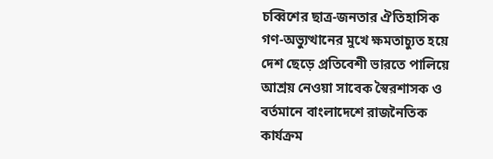চব্বিশের ছাত্র-জনতার ঐতিহাসিক গণ-অভ্যুত্থানের মুখে ক্ষমতাচ্যুত হয়ে দেশ ছেড়ে প্রতিবেশী ভারতে পালিয়ে আশ্রয় নেওয়া সাবেক স্বৈরশাসক ও বর্তমানে বাংলাদেশে রাজনৈতিক কার্যক্রম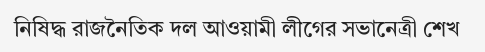নিষিদ্ধ রাজনৈতিক দল আওয়ামী লীগের সভানেত্রী শেখ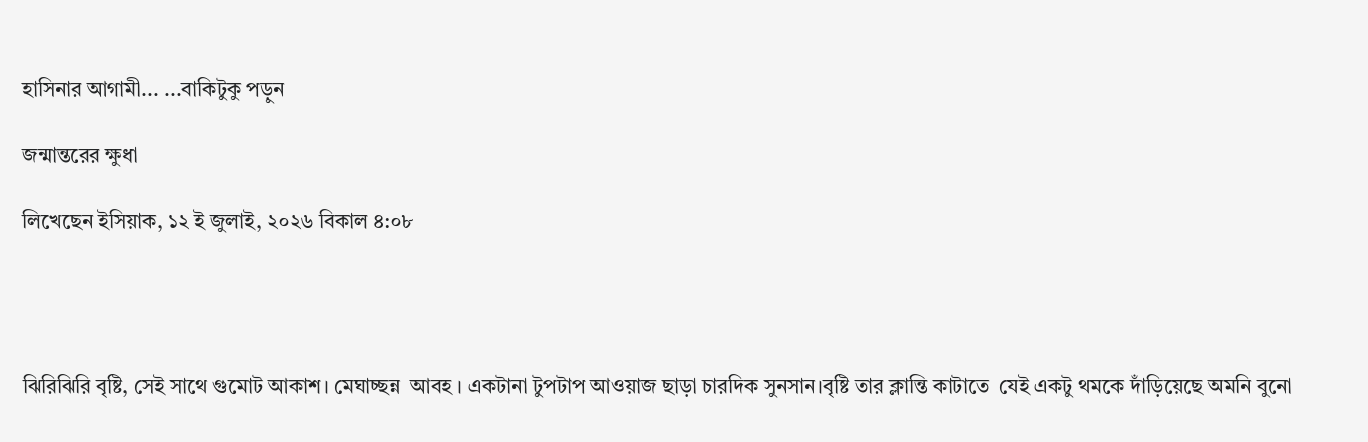হাসিনার আগামী... ...বাকিটুকু পড়ুন

জন্মান্তরের ক্ষুধা

লিখেছেন ইসিয়াক, ১২ ই জুলাই, ২০২৬ বিকাল ৪:০৮




ঝিরিঝিরি বৃষ্টি, সেই সাথে গুমোট আকাশ। মেঘাচ্ছন্ন  আবহ । একটানা টুপটাপ আওয়াজ ছাড়া চারদিক সুনসান।বৃষ্টি তার ক্লান্তি কাটাতে  যেই একটু থমকে দাঁড়িয়েছে অমনি বুনো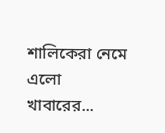শালিকেরা নেমে এলো খাবারের...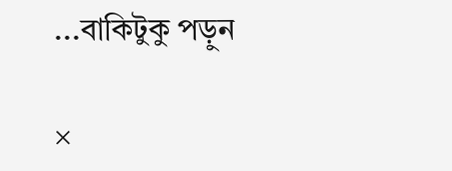...বাকিটুকু পড়ুন

×